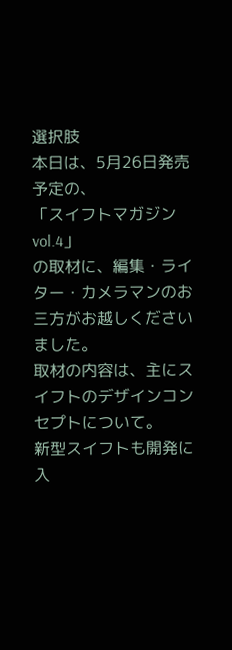選択肢
本日は、5月26日発売予定の、
「スイフトマガジン vol.4」
の取材に、編集・ライター・カメラマンのお三方がお越しくださいました。
取材の内容は、主にスイフトのデザインコンセプトについて。
新型スイフトも開発に入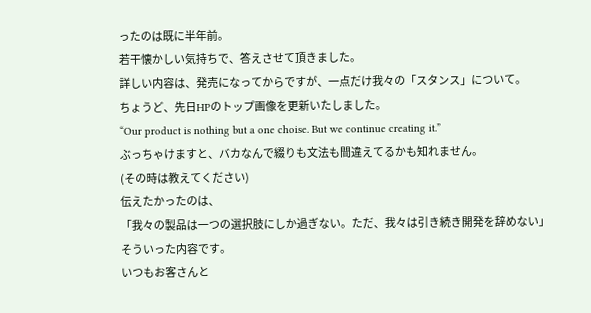ったのは既に半年前。
若干懐かしい気持ちで、答えさせて頂きました。
詳しい内容は、発売になってからですが、一点だけ我々の「スタンス」について。
ちょうど、先日HPのトップ画像を更新いたしました。
“Our product is nothing but a one choise. But we continue creating it.”
ぶっちゃけますと、バカなんで綴りも文法も間違えてるかも知れません。
(その時は教えてください)
伝えたかったのは、
「我々の製品は一つの選択肢にしか過ぎない。ただ、我々は引き続き開発を辞めない」
そういった内容です。
いつもお客さんと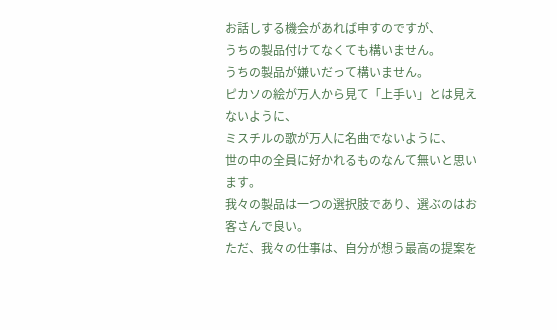お話しする機会があれば申すのですが、
うちの製品付けてなくても構いません。
うちの製品が嫌いだって構いません。
ピカソの絵が万人から見て「上手い」とは見えないように、
ミスチルの歌が万人に名曲でないように、
世の中の全員に好かれるものなんて無いと思います。
我々の製品は一つの選択肢であり、選ぶのはお客さんで良い。
ただ、我々の仕事は、自分が想う最高の提案を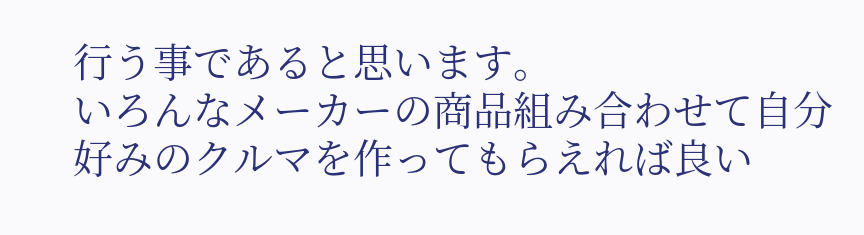行う事であると思います。
いろんなメーカーの商品組み合わせて自分好みのクルマを作ってもらえれば良い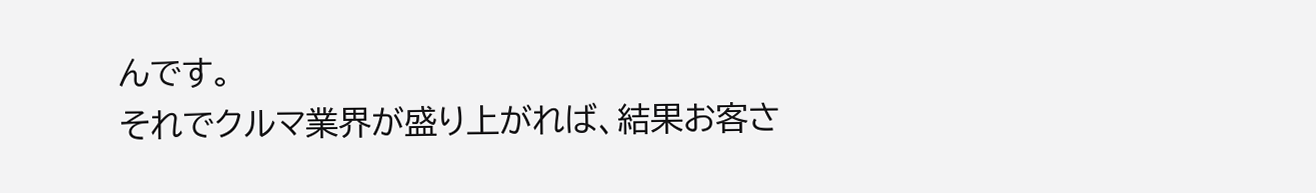んです。
それでクルマ業界が盛り上がれば、結果お客さ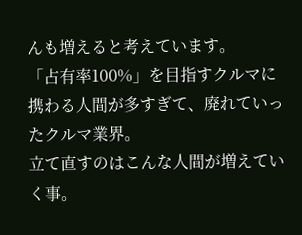んも増えると考えています。
「占有率100%」を目指すクルマに携わる人間が多すぎて、廃れていったクルマ業界。
立て直すのはこんな人間が増えていく事。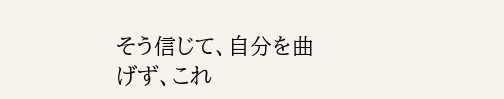そう信じて、自分を曲げず、これ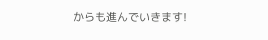からも進んでいきます!